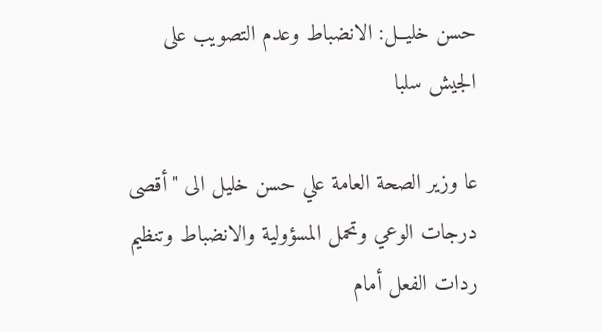حسن خليــل: الانضباط وعدم التصويب على الجيش سلبا

عا وزير الصحة العامة علي حسن خليل الى "أقصى درجات الوعي وتحمل المسؤولية والانضباط وتنظيم ردات الفعل أمام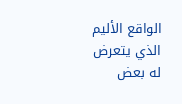الواقع الأليم الذي يتعرض له بعض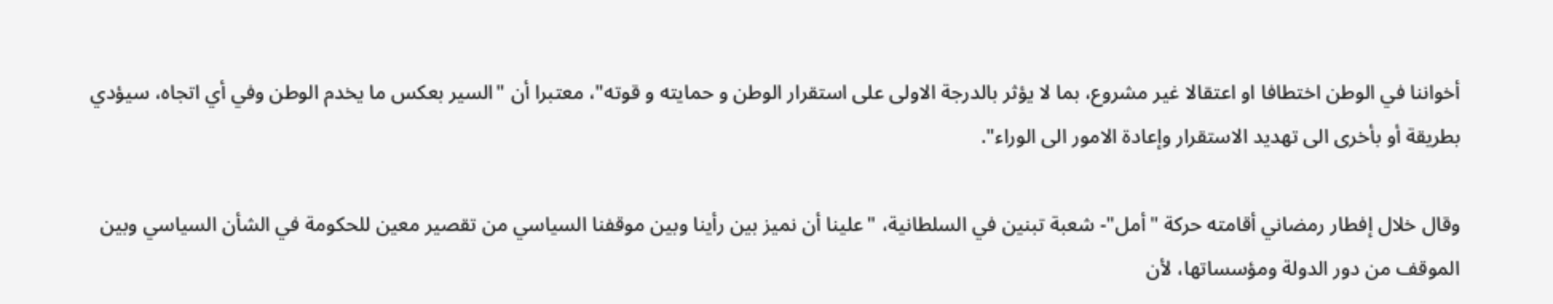أخواننا في الوطن اختطافا او اعتقالا غير مشروع، بما لا يؤثر بالدرجة الاولى على استقرار الوطن و حمايته و قوته"، معتبرا أن "السير بعكس ما يخدم الوطن وفي أي اتجاه، سيؤدي بطريقة أو بأخرى الى تهديد الاستقرار وإعادة الامور الى الوراء".

وقال خلال إفطار رمضاني أقامته حركة "أمل"- شعبة تبنين في السلطانية، "علينا أن نميز بين رأينا وبين موقفنا السياسي من تقصير معين للحكومة في الشأن السياسي وبين الموقف من دور الدولة ومؤسساتها، لأن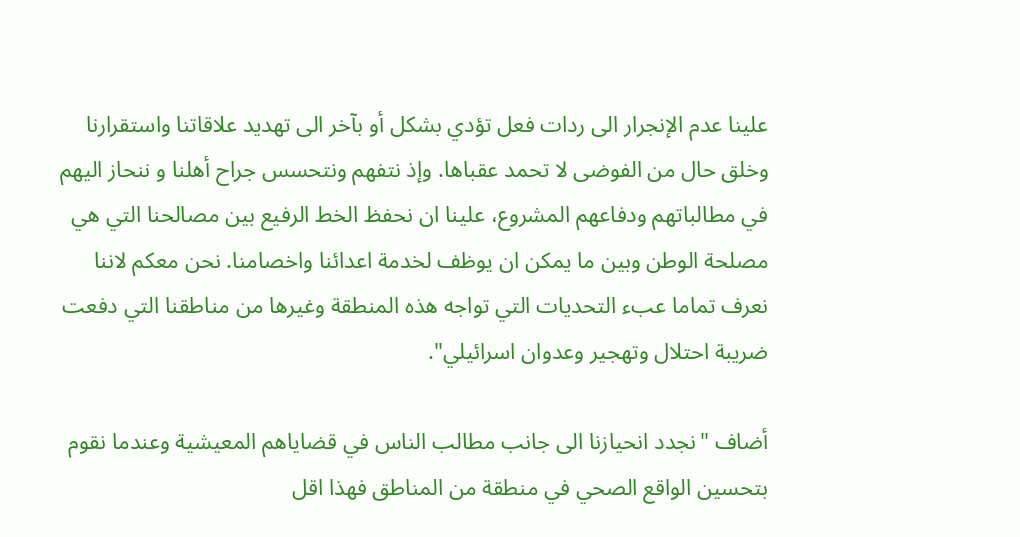علينا عدم الإنجرار الى ردات فعل تؤدي بشكل أو بآخر الى تهديد علاقاتنا واستقرارنا وخلق حال من الفوضى لا تحمد عقباها. وإذ نتفهم ونتحسس جراح أهلنا و ننحاز اليهم في مطالباتهم ودفاعهم المشروع، علينا ان نحفظ الخط الرفيع بين مصالحنا التي هي مصلحة الوطن وبين ما يمكن ان يوظف لخدمة اعدائنا واخصامنا. نحن معكم لاننا نعرف تماما عبء التحديات التي تواجه هذه المنطقة وغيرها من مناطقنا التي دفعت ضريبة احتلال وتهجير وعدوان اسرائيلي".

أضاف "نجدد انحيازنا الى جانب مطالب الناس في قضاياهم المعيشية وعندما نقوم بتحسين الواقع الصحي في منطقة من المناطق فهذا اقل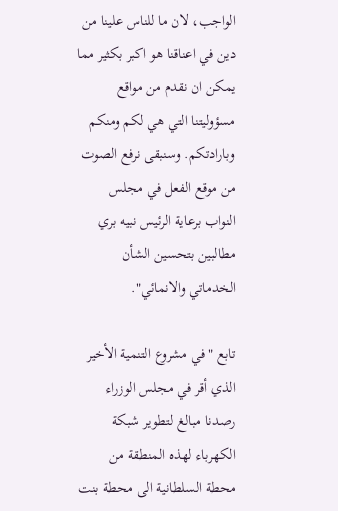الواجب، لان ما للناس علينا من دين في اعناقنا هو اكبر بكثير مما يمكن ان نقدم من مواقع مسؤوليتنا التي هي لكم ومنكم وبارادتكم. وسنبقى نرفع الصوت من موقع الفعل في مجلس النواب برعاية الرئيس نبيه بري مطالبين بتحسين الشأن الخدماتي والانمائي".

تابع "في مشروع التنمية الأخير الذي أقر في مجلس الوزراء رصدنا مبالغ لتطوير شبكة الكهرباء لهذه المنطقة من محطة السلطانية الى محطة بنت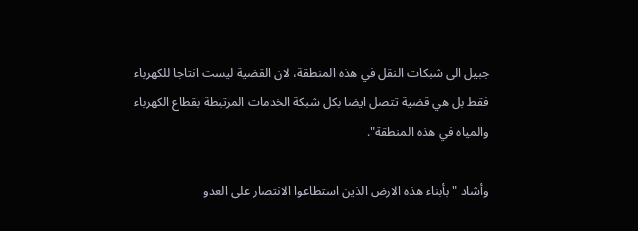جبيل الى شبكات النقل في هذه المنطقة، لان القضية ليست انتاجا للكهرباء فقط بل هي قضية تتصل ايضا بكل شبكة الخدمات المرتبطة بقطاع الكهرباء والمياه في هذه المنطقة".

وأشاد "بأبناء هذه الارض الذين استطاعوا الانتصار على العدو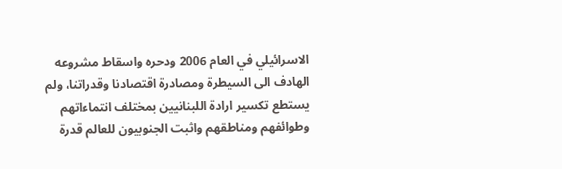الاسرائيلي في العام 2006 ودحره واسقاط مشروعه الهادف الى السيطرة ومصادرة اقتصادنا وقدراتنا، ولم يستطع تكسير ارادة اللبنانيين بمختلف انتماءاتهم وطوائفهم ومناطقهم واثبت الجنوبيون للعالم قدرة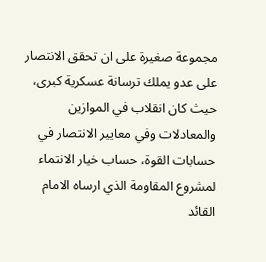مجموعة صغيرة على ان تحقق الانتصار على عدو يملك ترسانة عسكرية كبرى، حيث كان انقلاب في الموازين والمعادلات وفي معايير الانتصار في حسابات القوة، حساب خيار الانتماء لمشروع المقاومة الذي ارساه الامام القائد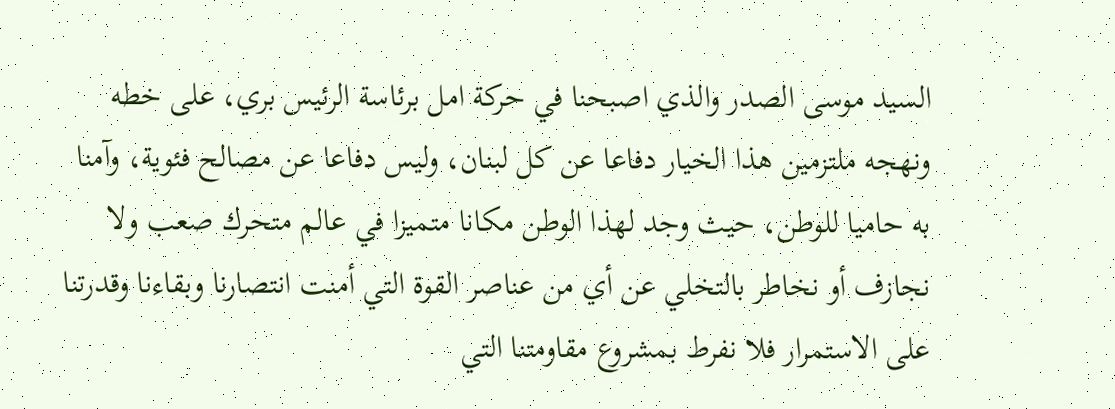السيد موسى الصدر والذي اصبحنا في حركة امل برئاسة الرئيس بري، على خطه ونهجه ملتزمين هذا الخيار دفاعا عن كل لبنان، وليس دفاعا عن مصالح فئوية، وآمنا به حاميا للوطن، حيث وجد لهذا الوطن مكانا متميزا في عالم متحرك صعب ولا نجازف أو نخاطر بالتخلي عن أي من عناصر القوة التي أمنت انتصارنا وبقاءنا وقدرتنا على الاستمرار فلا نفرط بمشروع مقاومتنا التي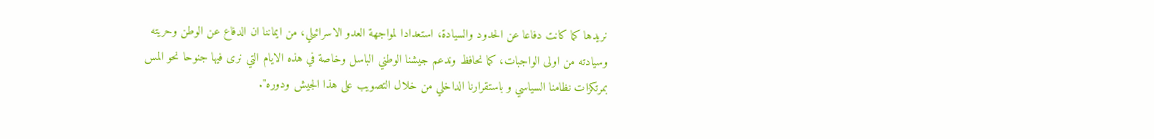نريدها كما كانت دفاعا عن الحدود والسيادة، استعدادا لمواجهة العدو الاسرائيلي، من ايماننا ان الدفاع عن الوطن وحريته وسيادته من اولى الواجبات، كما نحافظ وندعم جيشنا الوطني الباسل وخاصة في هذه الايام التي نرى فيها جنوحا نحو المس بمرتكزات نظامنا السياسي و باستقرارنا الداخلي من خلال التصويب على هذا الجيش ودوره".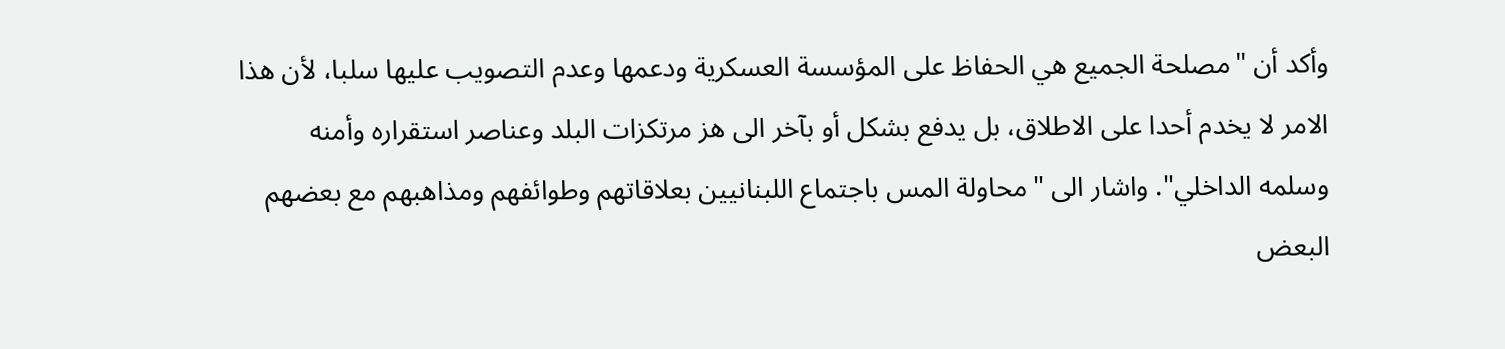وأكد أن "مصلحة الجميع هي الحفاظ على المؤسسة العسكرية ودعمها وعدم التصويب عليها سلبا، لأن هذا الامر لا يخدم أحدا على الاطلاق، بل يدفع بشكل أو بآخر الى هز مرتكزات البلد وعناصر استقراره وأمنه وسلمه الداخلي". واشار الى "محاولة المس باجتماع اللبنانيين بعلاقاتهم وطوائفهم ومذاهبهم مع بعضهم البعض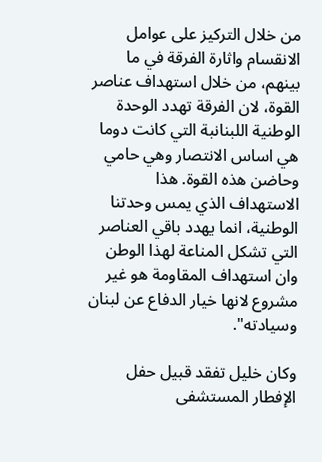من خلال التركيز على عوامل الانقسام واثارة الفرقة في ما بينهم، من خلال استهداف عناصر القوة، لان الفرقة تهدد الوحدة الوطنية اللبنانبة التي كانت دوما هي اساس الانتصار وهي حامي وحاضن هذه القوة. هذا الاستهداف الذي يمس وحدتنا الوطنية، انما يهدد باقي العناصر التي تشكل المناعة لهذا الوطن وان استهداف المقاومة هو غير مشروع لانها خيار الدفاع عن لبنان وسيادته".

وكان خليل تفقد قبيل حفل الإفطار المستشفى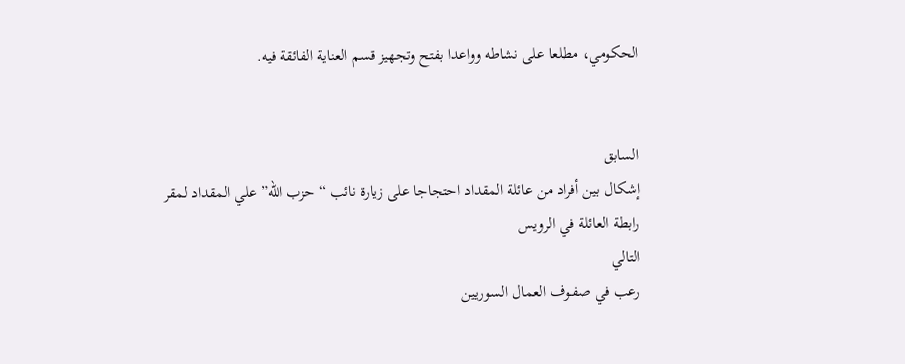الحكومي، مطلعا على نشاطه وواعدا بفتح وتجهيز قسم العناية الفائقة فيه.


السابق
إشكال بين أفراد من عائلة المقداد احتجاجا على زيارة نائب “حزب الله” علي المقداد لمقر رابطة العائلة في الرويس
التالي
رعب في صفـوف العمال السوريين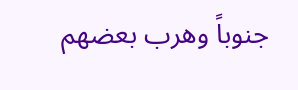جنوباً وهرب بعضهم